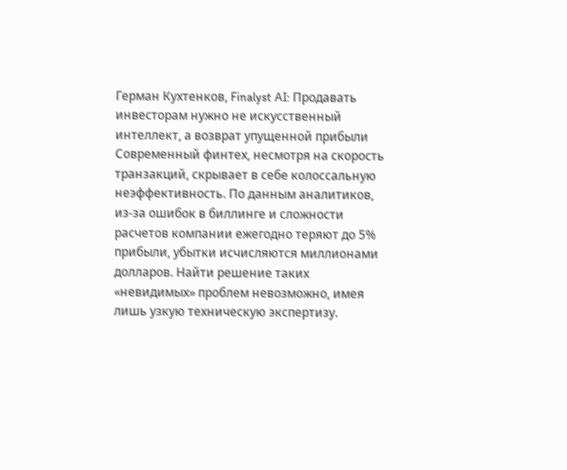Герман Кухтенков, Finalyst AI: Продавать инвесторам нужно не искусственный интеллект, а возврат упущенной прибыли
Современный финтех, несмотря на скорость транзакций, скрывает в себе колоссальную неэффективность. По данным аналитиков, из-за ошибок в биллинге и сложности расчетов компании ежегодно теряют до 5% прибыли, убытки исчисляются миллионами долларов. Найти решение таких «невидимых» проблем невозможно, имея лишь узкую техническую экспертизу.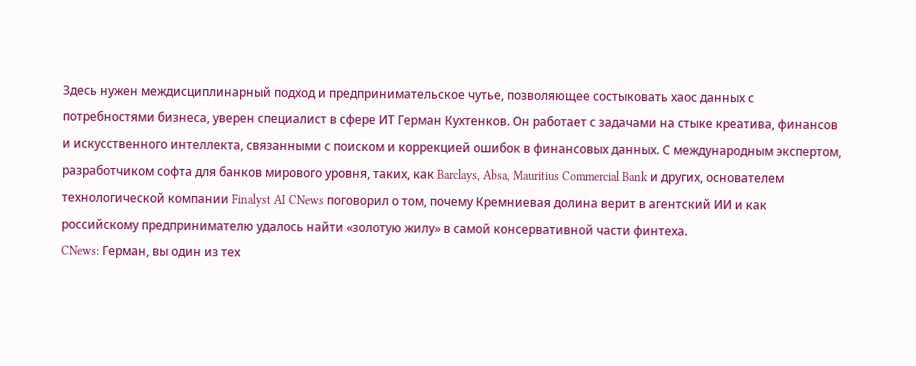Здесь нужен междисциплинарный подход и предпринимательское чутье, позволяющее состыковать хаос данных с потребностями бизнеса, уверен специалист в сфере ИТ Герман Кухтенков. Он работает с задачами на стыке креатива, финансов и искусственного интеллекта, связанными с поиском и коррекцией ошибок в финансовых данных. С международным экспертом, разработчиком софта для банков мирового уровня, таких, как Barclays, Absa, Mauritius Commercial Bank и других, основателем технологической компании Finalyst AI CNews поговорил о том, почему Кремниевая долина верит в агентский ИИ и как российскому предпринимателю удалось найти «золотую жилу» в самой консервативной части финтеха.
CNews: Герман, вы один из тех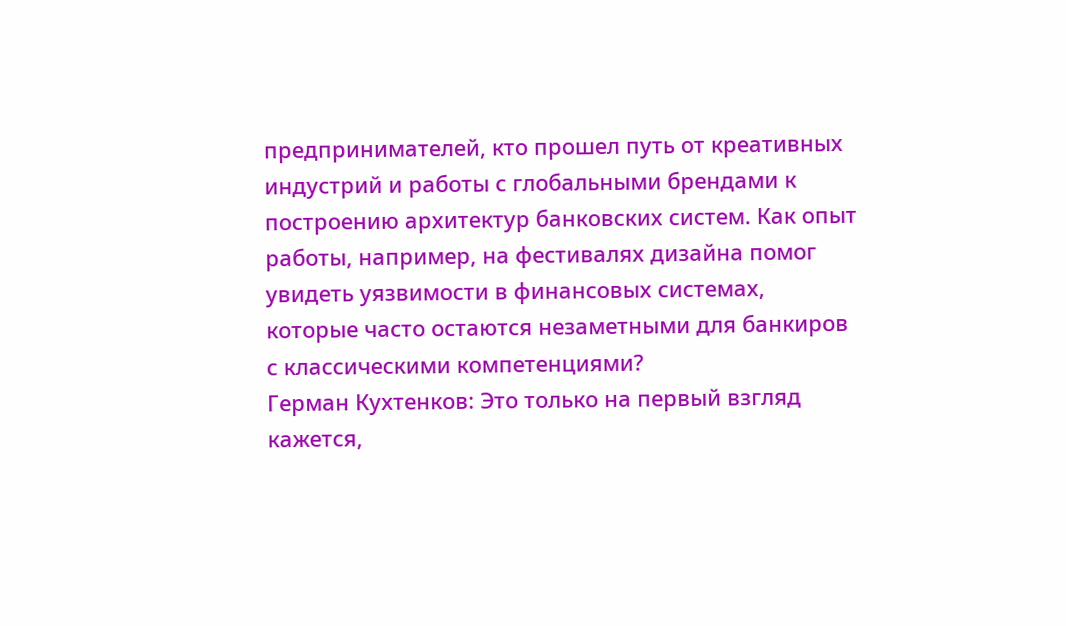предпринимателей, кто прошел путь от креативных индустрий и работы с глобальными брендами к построению архитектур банковских систем. Как опыт работы, например, на фестивалях дизайна помог увидеть уязвимости в финансовых системах, которые часто остаются незаметными для банкиров с классическими компетенциями?
Герман Кухтенков: Это только на первый взгляд кажется,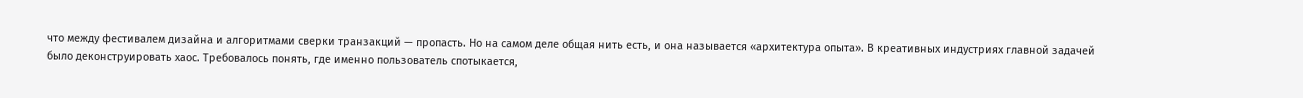что между фестивалем дизайна и алгоритмами сверки транзакций — пропасть. Но на самом деле общая нить есть, и она называется «архитектура опыта». В креативных индустриях главной задачей было деконструировать хаос. Требовалось понять, где именно пользователь спотыкается,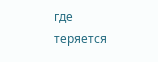где теряется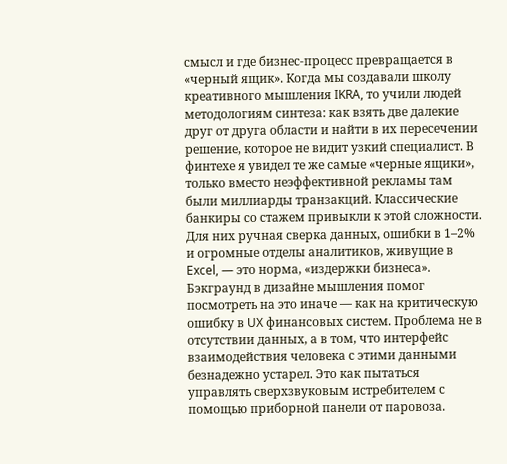смысл и где бизнес-процесс превращается в «черный ящик». Когда мы создавали школу креативного мышления IKRA, то учили людей методологиям синтеза: как взять две далекие друг от друга области и найти в их пересечении решение, которое не видит узкий специалист. В финтехе я увидел те же самые «черные ящики», только вместо неэффективной рекламы там были миллиарды транзакций. Классические банкиры со стажем привыкли к этой сложности. Для них ручная сверка данных, ошибки в 1–2% и огромные отделы аналитиков, живущие в Excel, — это норма, «издержки бизнеса». Бэкграунд в дизайне мышления помог посмотреть на это иначе — как на критическую ошибку в UX финансовых систем. Проблема не в отсутствии данных, а в том, что интерфейс взаимодействия человека с этими данными безнадежно устарел. Это как пытаться управлять сверхзвуковым истребителем с помощью приборной панели от паровоза.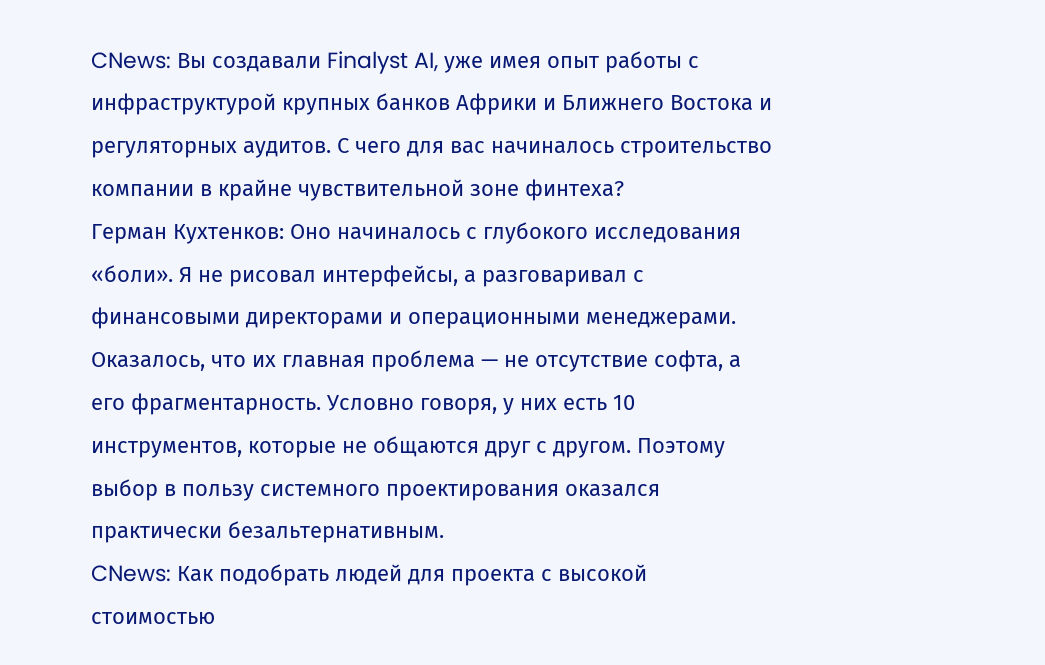CNews: Вы создавали Finalyst AI, уже имея опыт работы с инфраструктурой крупных банков Африки и Ближнего Востока и регуляторных аудитов. С чего для вас начиналось строительство компании в крайне чувствительной зоне финтеха?
Герман Кухтенков: Оно начиналось с глубокого исследования «боли». Я не рисовал интерфейсы, а разговаривал с финансовыми директорами и операционными менеджерами. Оказалось, что их главная проблема — не отсутствие софта, а его фрагментарность. Условно говоря, у них есть 10 инструментов, которые не общаются друг с другом. Поэтому выбор в пользу системного проектирования оказался практически безальтернативным.
CNews: Как подобрать людей для проекта с высокой стоимостью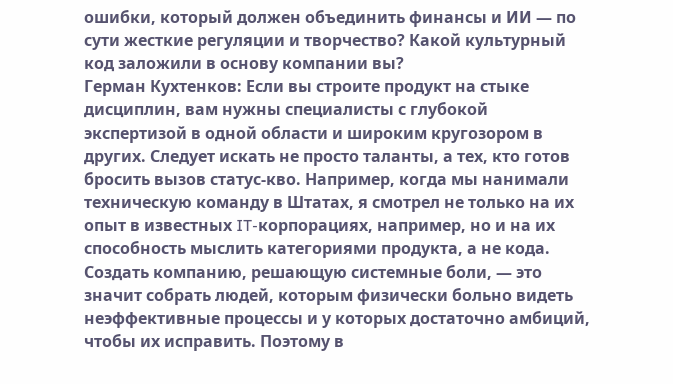ошибки, который должен объединить финансы и ИИ — по сути жесткие регуляции и творчество? Какой культурный код заложили в основу компании вы?
Герман Кухтенков: Если вы строите продукт на стыке дисциплин, вам нужны специалисты с глубокой экспертизой в одной области и широким кругозором в других. Следует искать не просто таланты, а тех, кто готов бросить вызов статус-кво. Например, когда мы нанимали техническую команду в Штатах, я смотрел не только на их опыт в известных IT-корпорациях, например, но и на их способность мыслить категориями продукта, а не кода. Создать компанию, решающую системные боли, — это значит собрать людей, которым физически больно видеть неэффективные процессы и у которых достаточно амбиций, чтобы их исправить. Поэтому в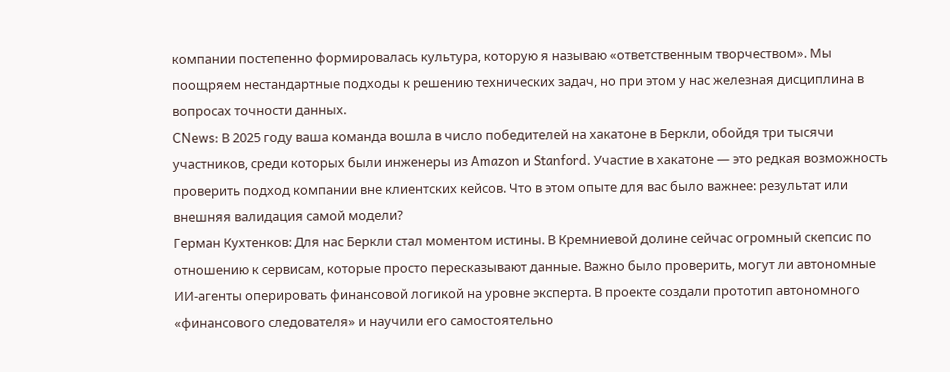компании постепенно формировалась культура, которую я называю «ответственным творчеством». Мы поощряем нестандартные подходы к решению технических задач, но при этом у нас железная дисциплина в вопросах точности данных.
CNews: В 2025 году ваша команда вошла в число победителей на хакатоне в Беркли, обойдя три тысячи участников, среди которых были инженеры из Amazon и Stanford. Участие в хакатоне — это редкая возможность проверить подход компании вне клиентских кейсов. Что в этом опыте для вас было важнее: результат или внешняя валидация самой модели?
Герман Кухтенков: Для нас Беркли стал моментом истины. В Кремниевой долине сейчас огромный скепсис по отношению к сервисам, которые просто пересказывают данные. Важно было проверить, могут ли автономные ИИ-агенты оперировать финансовой логикой на уровне эксперта. В проекте создали прототип автономного «финансового следователя» и научили его самостоятельно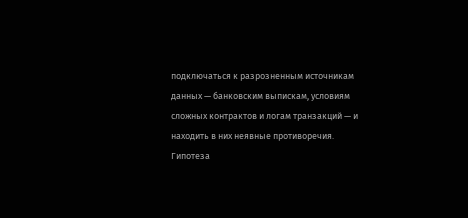подключаться к разрозненным источникам данных — банковским выпискам, условиям сложных контрактов и логам транзакций — и находить в них неявные противоречия. Гипотеза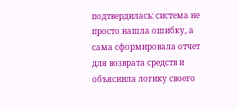подтвердилась: система не просто нашла ошибку, а сама сформировала отчет для возврата средств и объяснила логику своего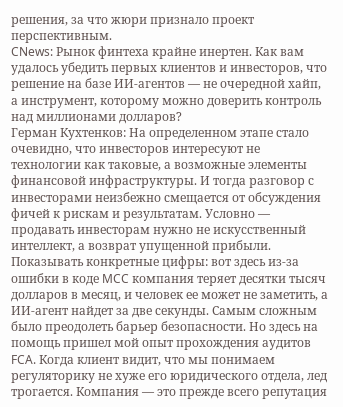решения, за что жюри признало проект перспективным.
CNews: Рынок финтеха крайне инертен. Как вам удалось убедить первых клиентов и инвесторов, что решение на базе ИИ-агентов — не очередной хайп, а инструмент, которому можно доверить контроль над миллионами долларов?
Герман Кухтенков: На определенном этапе стало очевидно, что инвесторов интересуют не технологии как таковые, а возможные элементы финансовой инфраструктуры. И тогда разговор с инвесторами неизбежно смещается от обсуждения фичей к рискам и результатам. Условно — продавать инвесторам нужно не искусственный интеллект, а возврат упущенной прибыли. Показывать конкретные цифры: вот здесь из-за ошибки в коде MCC компания теряет десятки тысяч долларов в месяц, и человек ее может не заметить, а ИИ-агент найдет за две секунды. Самым сложным было преодолеть барьер безопасности. Но здесь на помощь пришел мой опыт прохождения аудитов FCA. Когда клиент видит, что мы понимаем регуляторику не хуже его юридического отдела, лед трогается. Компания — это прежде всего репутация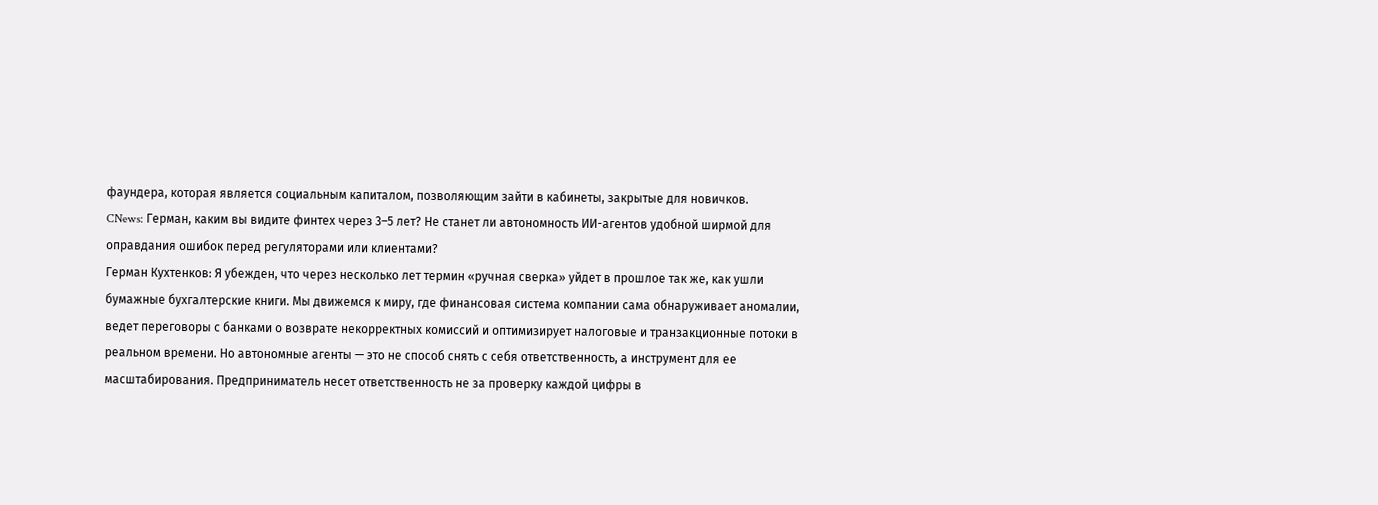фаундера, которая является социальным капиталом, позволяющим зайти в кабинеты, закрытые для новичков.
CNews: Герман, каким вы видите финтех через 3–5 лет? Не станет ли автономность ИИ-агентов удобной ширмой для оправдания ошибок перед регуляторами или клиентами?
Герман Кухтенков: Я убежден, что через несколько лет термин «ручная сверка» уйдет в прошлое так же, как ушли бумажные бухгалтерские книги. Мы движемся к миру, где финансовая система компании сама обнаруживает аномалии, ведет переговоры с банками о возврате некорректных комиссий и оптимизирует налоговые и транзакционные потоки в реальном времени. Но автономные агенты — это не способ снять с себя ответственность, а инструмент для ее масштабирования. Предприниматель несет ответственность не за проверку каждой цифры в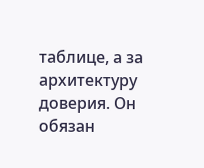таблице, а за архитектуру доверия. Он обязан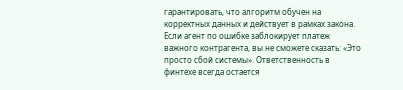гарантировать, что алгоритм обучен на корректных данных и действует в рамках закона. Если агент по ошибке заблокирует платеж важного контрагента, вы не сможете сказать: «Это просто сбой системы». Ответственность в финтехе всегда остается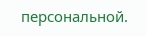персональной.